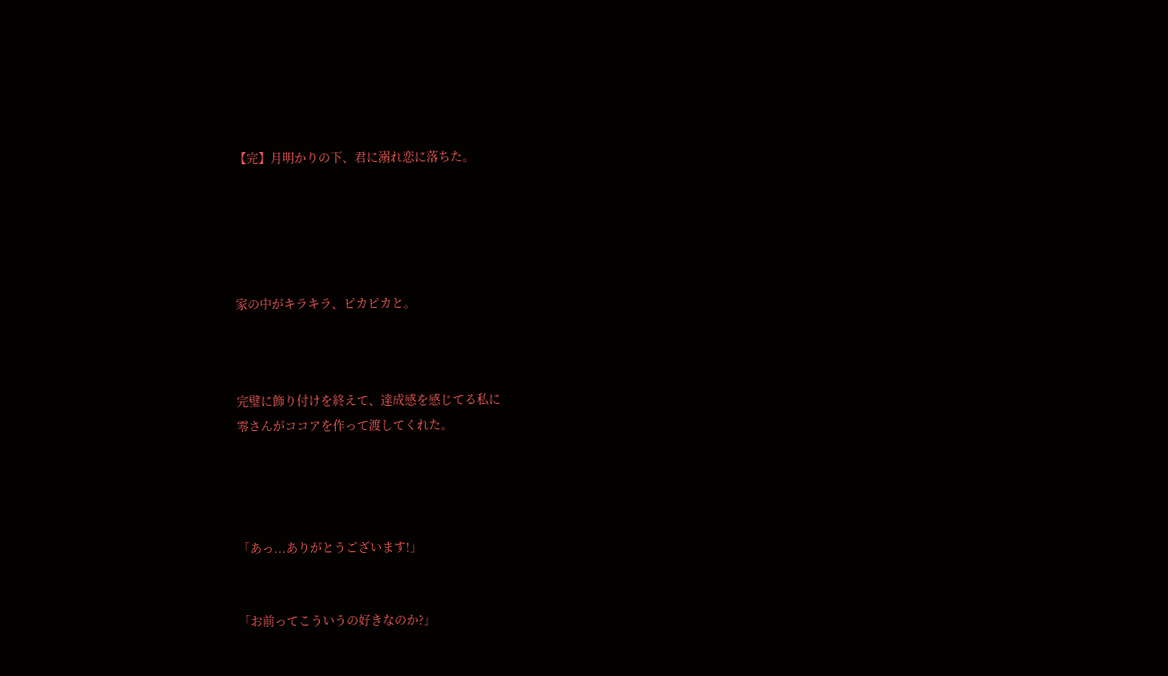【完】月明かりの下、君に溺れ恋に落ちた。





家の中がキラキラ、ピカピカと。



完璧に飾り付けを終えて、達成感を感じてる私に
零さんがココアを作って渡してくれた。




「あっ...ありがとうございます!」


「お前ってこういうの好きなのか?」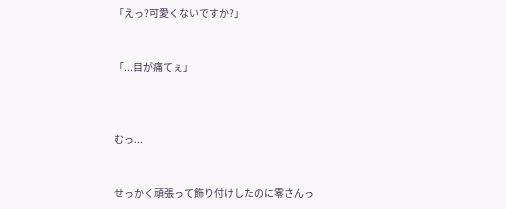「えっ?可愛くないですか?」


「...目が痛てぇ」



むっ...


せっかく頑張って飾り付けしたのに零さんっ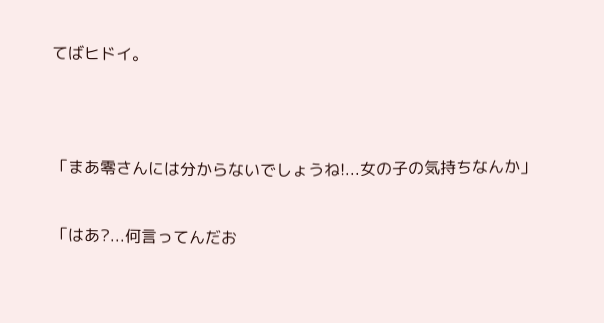てばヒドイ。




「まあ零さんには分からないでしょうね!...女の子の気持ちなんか」


「はあ?...何言ってんだお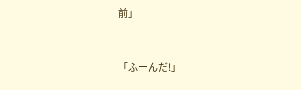前」


「ふーんだ!」